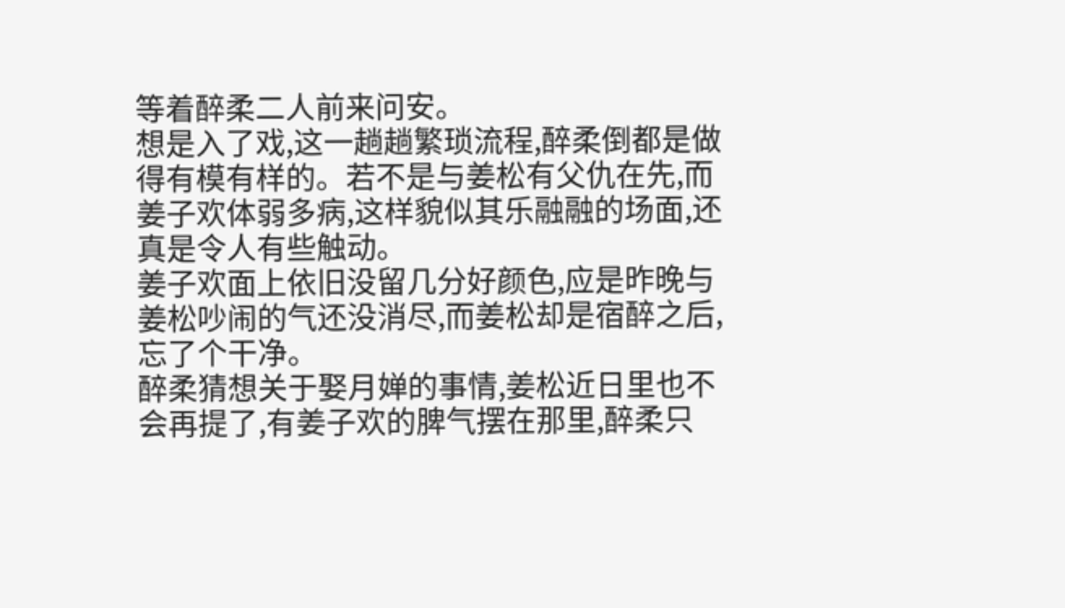等着醉柔二人前来问安。
想是入了戏,这一趟趟繁琐流程,醉柔倒都是做得有模有样的。若不是与姜松有父仇在先,而姜子欢体弱多病,这样貌似其乐融融的场面,还真是令人有些触动。
姜子欢面上依旧没留几分好颜色,应是昨晚与姜松吵闹的气还没消尽,而姜松却是宿醉之后,忘了个干净。
醉柔猜想关于娶月婵的事情,姜松近日里也不会再提了,有姜子欢的脾气摆在那里,醉柔只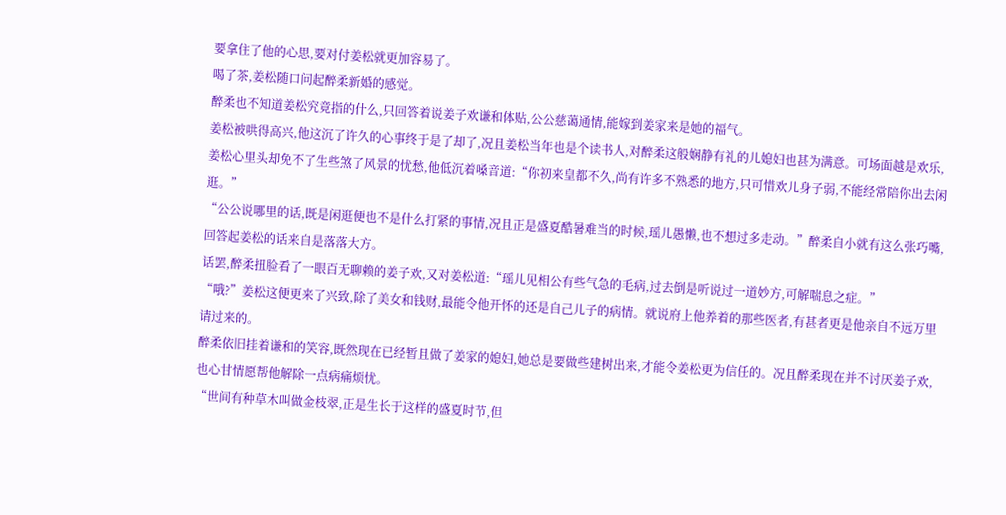要拿住了他的心思,要对付姜松就更加容易了。
喝了茶,姜松随口问起醉柔新婚的感觉。
醉柔也不知道姜松究竟指的什么,只回答着说姜子欢谦和体贴,公公慈蔼通情,能嫁到姜家来是她的福气。
姜松被哄得高兴,他这沉了许久的心事终于是了却了,况且姜松当年也是个读书人,对醉柔这般娴静有礼的儿媳妇也甚为满意。可场面越是欢乐,姜松心里头却免不了生些煞了风景的忧愁,他低沉着嗓音道:“你初来皇都不久,尚有许多不熟悉的地方,只可惜欢儿身子弱,不能经常陪你出去闲逛。”
“公公说哪里的话,既是闲逛便也不是什么打紧的事情,况且正是盛夏酷暑难当的时候,瑶儿愚懒,也不想过多走动。”醉柔自小就有这么张巧嘴,回答起姜松的话来自是落落大方。
话罢,醉柔扭脸看了一眼百无聊赖的姜子欢,又对姜松道:“瑶儿见相公有些气急的毛病,过去倒是听说过一道妙方,可解喘息之症。”
“哦?”姜松这便更来了兴致,除了美女和钱财,最能令他开怀的还是自己儿子的病情。就说府上他养着的那些医者,有甚者更是他亲自不远万里请过来的。
醉柔依旧挂着谦和的笑容,既然现在已经暂且做了姜家的媳妇,她总是要做些建树出来,才能令姜松更为信任的。况且醉柔现在并不讨厌姜子欢,也心甘情愿帮他解除一点病痛烦忧。
“世间有种草木叫做金枝翠,正是生长于这样的盛夏时节,但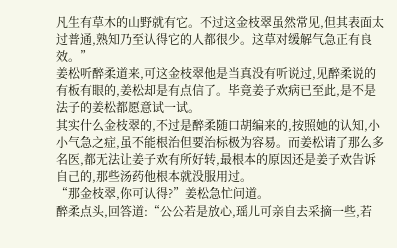凡生有草木的山野就有它。不过这金枝翠虽然常见,但其表面太过普通,熟知乃至认得它的人都很少。这草对缓解气急正有良效。”
姜松听醉柔道来,可这金枝翠他是当真没有听说过,见醉柔说的有板有眼的,姜松却是有点信了。毕竟姜子欢病已至此,是不是法子的姜松都愿意试一试。
其实什么金枝翠的,不过是醉柔随口胡编来的,按照她的认知,小小气急之症,虽不能根治但要治标极为容易。而姜松请了那么多名医,都无法让姜子欢有所好转,最根本的原因还是姜子欢告诉自己的,那些汤药他根本就没服用过。
“那金枝翠,你可认得?”姜松急忙问道。
醉柔点头,回答道:“公公若是放心,瑶儿可亲自去采摘一些,若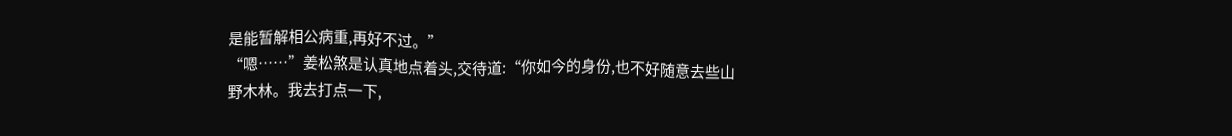是能暂解相公病重,再好不过。”
“嗯……”姜松煞是认真地点着头,交待道:“你如今的身份,也不好随意去些山野木林。我去打点一下,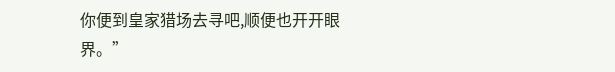你便到皇家猎场去寻吧,顺便也开开眼界。”